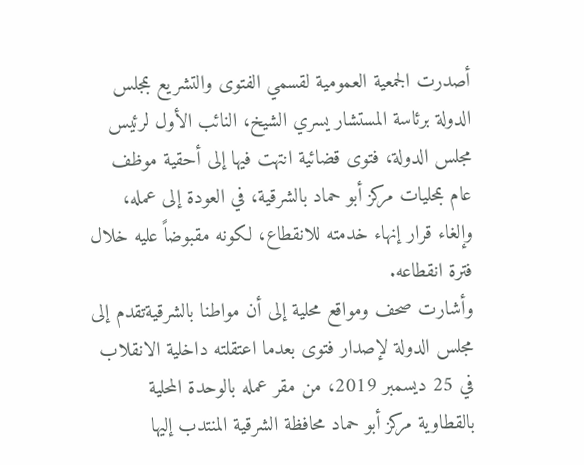أصدرت الجمعية العمومية لقسمي الفتوى والتشريع بمجلس الدولة برئاسة المستشار يسري الشيخ، النائب الأول لرئيس مجلس الدولة، فتوى قضائية انتهت فيها إلى أحقية موظف عام بمحليات مركز أبو حماد بالشرقية، في العودة إلى عمله، وإلغاء قرار إنهاء خدمته للانقطاع، لكونه مقبوضاً عليه خلال فترة انقطاعه.
وأشارت صحف ومواقع محلية إلى أن مواطنا بالشرقيةتقدم إلى مجلس الدولة لإصدار فتوى بعدما اعتقلته داخلية الانقلاب في 25 ديسمبر 2019، من مقر عمله بالوحدة المحلية بالقطاوية مركز أبو حماد محافظة الشرقية المنتدب إليها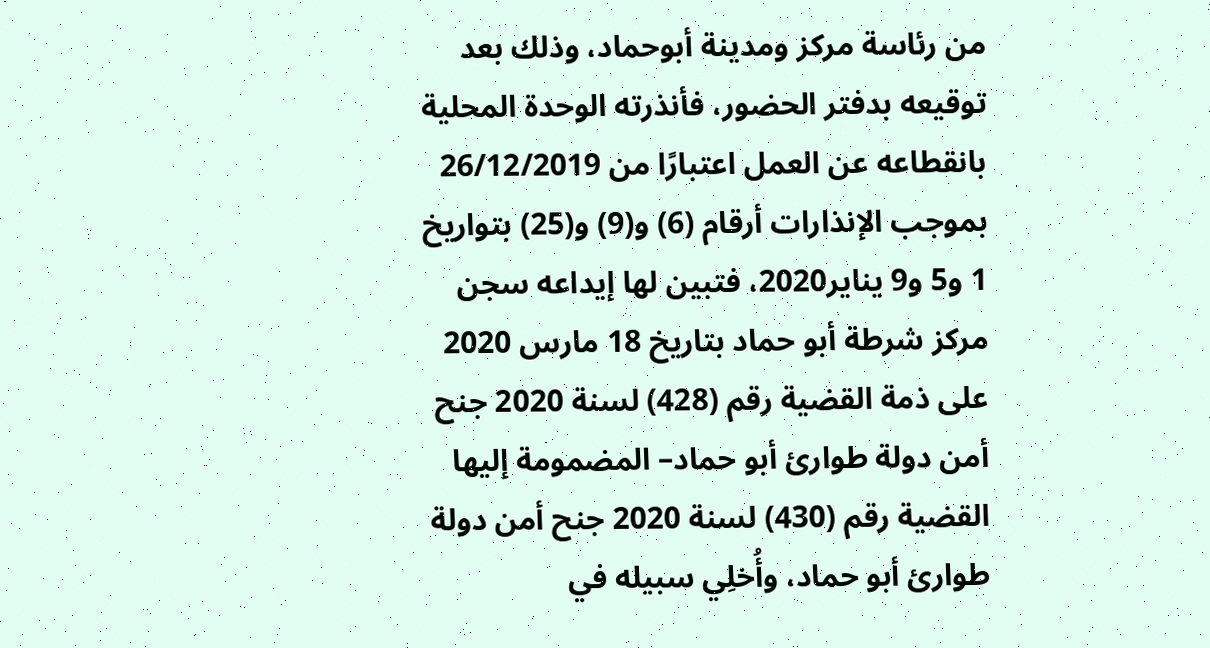من رئاسة مركز ومدينة أبوحماد، وذلك بعد توقيعه بدفتر الحضور، فأنذرته الوحدة المحلية بانقطاعه عن العمل اعتبارًا من 26/12/2019 بموجب الإنذارات أرقام (6) و(9) و(25) بتواريخ 1 و5 و9 يناير2020، فتبين لها إيداعه سجن مركز شرطة أبو حماد بتاريخ 18 مارس 2020 على ذمة القضية رقم (428) لسنة 2020 جنح أمن دولة طوارئ أبو حماد– المضمومة إليها القضية رقم (430) لسنة 2020 جنح أمن دولة طوارئ أبو حماد، وأُخلِي سبيله في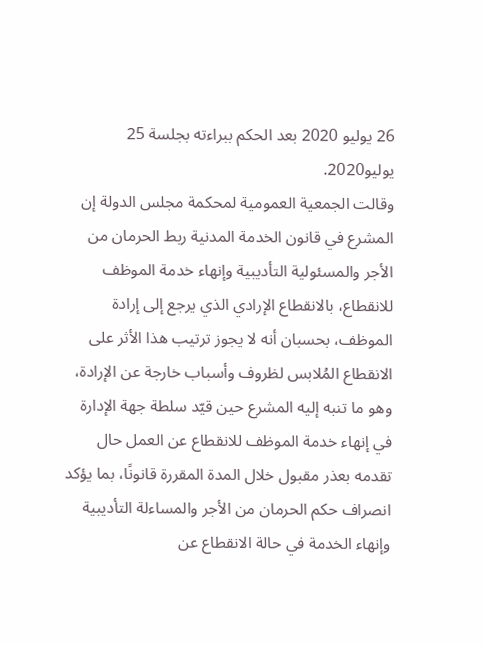26 يوليو 2020 بعد الحكم ببراءته بجلسة 25 يوليو2020.
وقالت الجمعية العمومية لمحكمة مجلس الدولة إن المشرع في قانون الخدمة المدنية ربط الحرمان من الأجر والمسئولية التأديبية وإنهاء خدمة الموظف للانقطاع، بالانقطاع الإرادي الذي يرجع إلى إرادة الموظف، بحسبان أنه لا يجوز ترتيب هذا الأثر على الانقطاع المُلابس لظروف وأسباب خارجة عن الإرادة، وهو ما تنبه إليه المشرع حين قيّد سلطة جهة الإدارة في إنهاء خدمة الموظف للانقطاع عن العمل حال تقدمه بعذر مقبول خلال المدة المقررة قانونًا، بما يؤكد انصراف حكم الحرمان من الأجر والمساءلة التأديبية وإنهاء الخدمة في حالة الانقطاع عن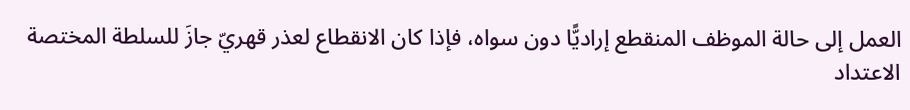العمل إلى حالة الموظف المنقطع إراديًّا دون سواه، فإذا كان الانقطاع لعذر قهريّ جازَ للسلطة المختصة الاعتداد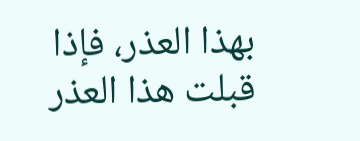بهذا العذر، فإذا قبلت هذا العذر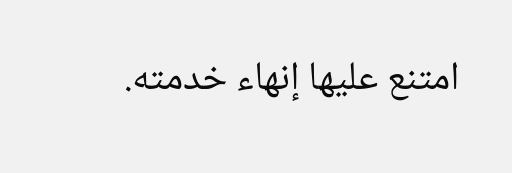امتنع عليها إنهاء خدمته.